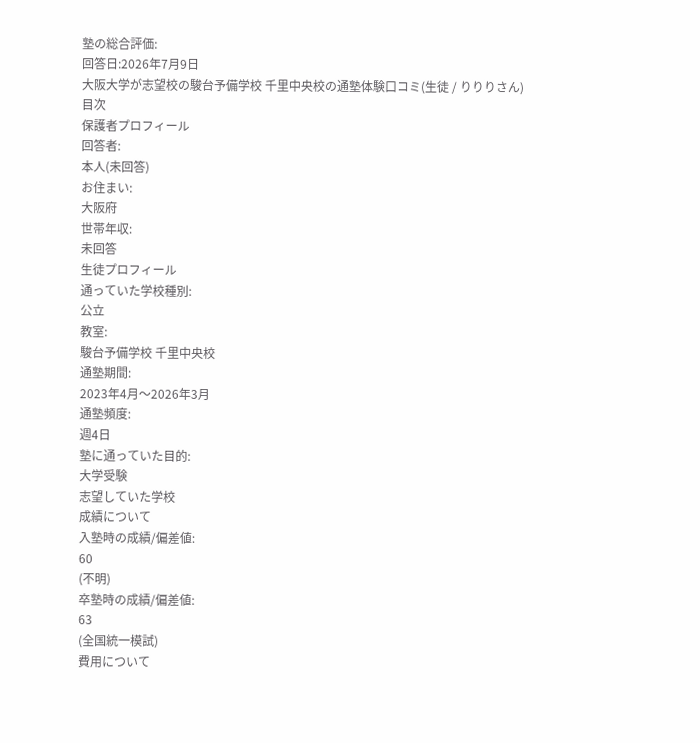塾の総合評価:
回答日:2026年7月9日
大阪大学が志望校の駿台予備学校 千里中央校の通塾体験口コミ(生徒 / りりりさん)
目次
保護者プロフィール
回答者:
本人(未回答)
お住まい:
大阪府
世帯年収:
未回答
生徒プロフィール
通っていた学校種別:
公立
教室:
駿台予備学校 千里中央校
通塾期間:
2023年4月〜2026年3月
通塾頻度:
週4日
塾に通っていた目的:
大学受験
志望していた学校
成績について
入塾時の成績/偏差値:
60
(不明)
卒塾時の成績/偏差値:
63
(全国統一模試)
費用について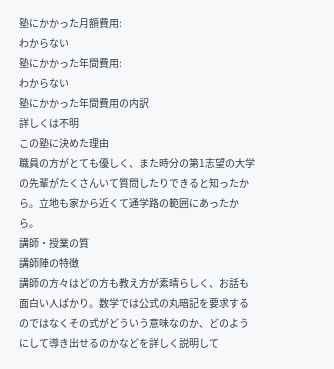塾にかかった月額費用:
わからない
塾にかかった年間費用:
わからない
塾にかかった年間費用の内訳
詳しくは不明
この塾に決めた理由
職員の方がとても優しく、また時分の第1志望の大学の先輩がたくさんいて質問したりできると知ったから。立地も家から近くて通学路の範囲にあったから。
講師・授業の質
講師陣の特徴
講師の方々はどの方も教え方が素晴らしく、お話も面白い人ばかり。数学では公式の丸暗記を要求するのではなくその式がどういう意味なのか、どのようにして導き出せるのかなどを詳しく説明して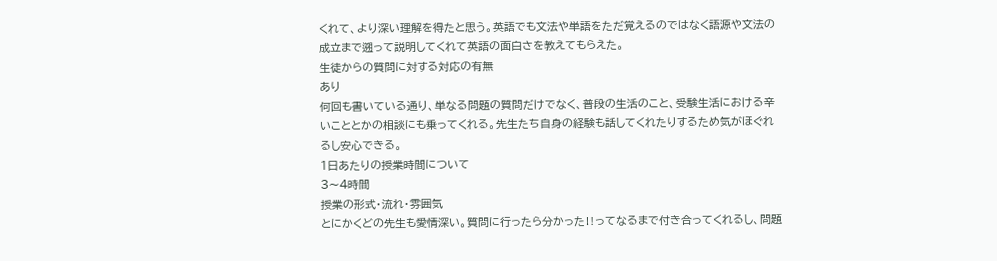くれて、より深い理解を得たと思う。英語でも文法や単語をただ覚えるのではなく語源や文法の成立まで遡って説明してくれて英語の面白さを教えてもらえた。
生徒からの質問に対する対応の有無
あり
何回も書いている通り、単なる問題の質問だけでなく、普段の生活のこと、受験生活における辛いこととかの相談にも乗ってくれる。先生たち自身の経験も話してくれたりするため気がほぐれるし安心できる。
1日あたりの授業時間について
3〜4時間
授業の形式・流れ・雰囲気
とにかくどの先生も愛情深い。質問に行ったら分かった‼ってなるまで付き合ってくれるし、問題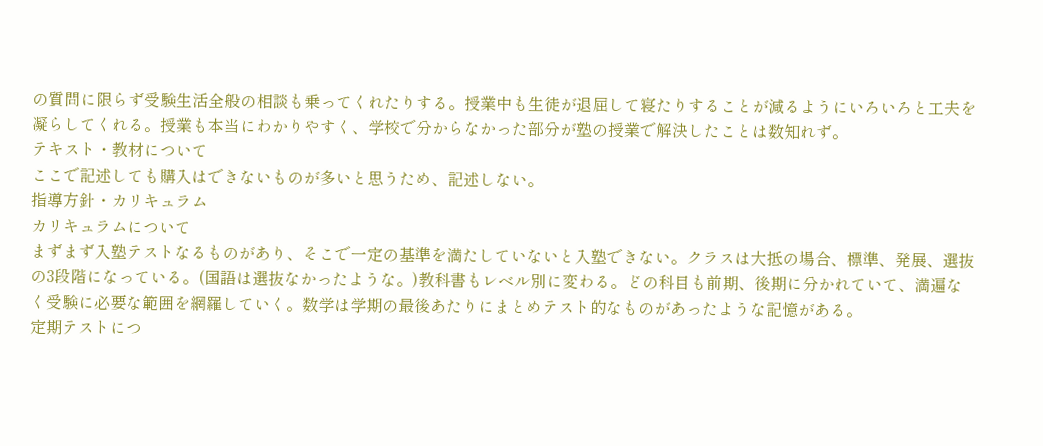の質問に限らず受験生活全般の相談も乗ってくれたりする。授業中も生徒が退屈して寝たりすることが減るようにいろいろと工夫を凝らしてくれる。授業も本当にわかりやすく、学校で分からなかった部分が塾の授業で解決したことは数知れず。
テキスト・教材について
ここで記述しても購入はできないものが多いと思うため、記述しない。
指導方針・カリキュラム
カリキュラムについて
まずまず入塾テストなるものがあり、そこで一定の基準を満たしていないと入塾できない。クラスは大抵の場合、標準、発展、選抜の3段階になっている。(国語は選抜なかったような。)教科書もレベル別に変わる。どの科目も前期、後期に分かれていて、満遍なく受験に必要な範囲を網羅していく。数学は学期の最後あたりにまとめテスト的なものがあったような記憶がある。
定期テストにつ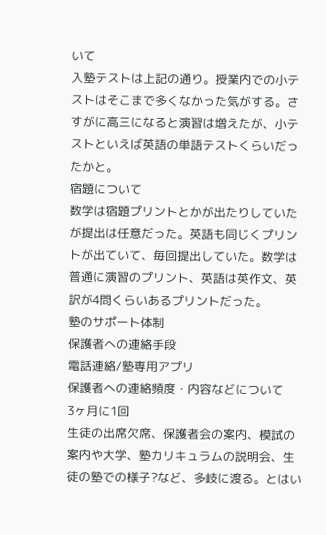いて
入塾テストは上記の通り。授業内での小テストはそこまで多くなかった気がする。さすがに高三になると演習は増えたが、小テストといえば英語の単語テストくらいだったかと。
宿題について
数学は宿題プリントとかが出たりしていたが提出は任意だった。英語も同じくプリントが出ていて、毎回提出していた。数学は普通に演習のプリント、英語は英作文、英訳が4問くらいあるプリントだった。
塾のサポート体制
保護者への連絡手段
電話連絡/塾専用アプリ
保護者への連絡頻度・内容などについて
3ヶ月に1回
生徒の出席欠席、保護者会の案内、模試の案内や大学、塾カリキュラムの説明会、生徒の塾での様子?など、多岐に渡る。とはい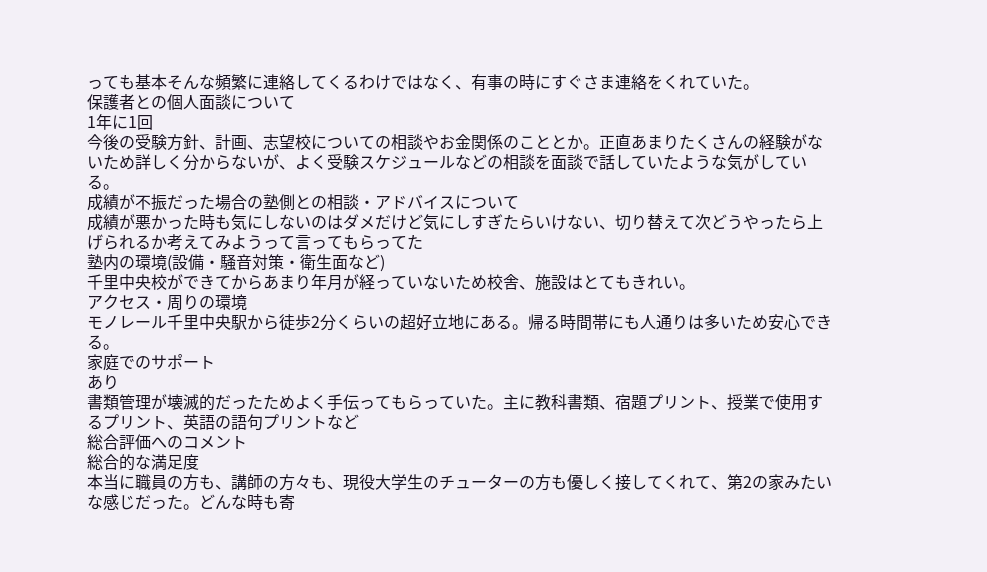っても基本そんな頻繁に連絡してくるわけではなく、有事の時にすぐさま連絡をくれていた。
保護者との個人面談について
1年に1回
今後の受験方針、計画、志望校についての相談やお金関係のこととか。正直あまりたくさんの経験がないため詳しく分からないが、よく受験スケジュールなどの相談を面談で話していたような気がしている。
成績が不振だった場合の塾側との相談・アドバイスについて
成績が悪かった時も気にしないのはダメだけど気にしすぎたらいけない、切り替えて次どうやったら上げられるか考えてみようって言ってもらってた
塾内の環境(設備・騒音対策・衛生面など)
千里中央校ができてからあまり年月が経っていないため校舎、施設はとてもきれい。
アクセス・周りの環境
モノレール千里中央駅から徒歩2分くらいの超好立地にある。帰る時間帯にも人通りは多いため安心できる。
家庭でのサポート
あり
書類管理が壊滅的だったためよく手伝ってもらっていた。主に教科書類、宿題プリント、授業で使用するプリント、英語の語句プリントなど
総合評価へのコメント
総合的な満足度
本当に職員の方も、講師の方々も、現役大学生のチューターの方も優しく接してくれて、第2の家みたいな感じだった。どんな時も寄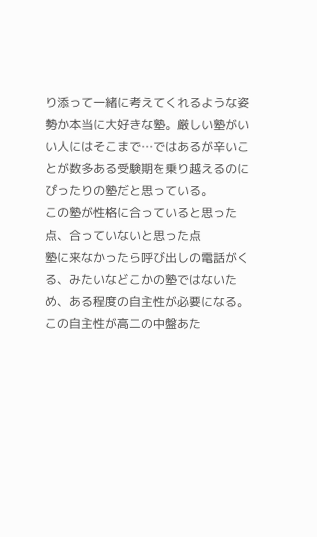り添って一緒に考えてくれるような姿勢か本当に大好きな塾。厳しい塾がいい人にはそこまで…ではあるが辛いことが数多ある受験期を乗り越えるのにぴったりの塾だと思っている。
この塾が性格に合っていると思った点、合っていないと思った点
塾に来なかったら呼び出しの電話がくる、みたいなどこかの塾ではないため、ある程度の自主性が必要になる。この自主性が高二の中盤あた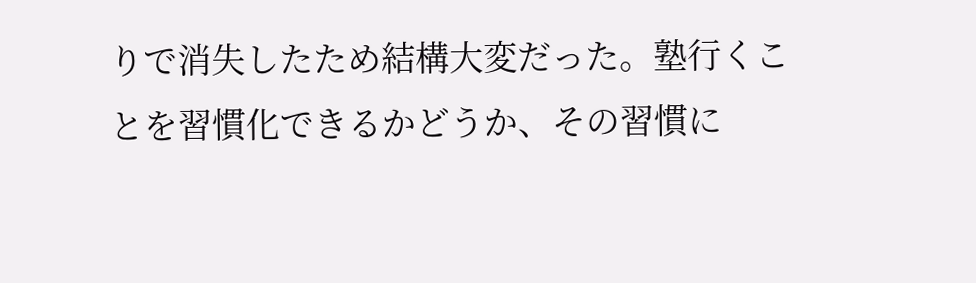りで消失したため結構大変だった。塾行くことを習慣化できるかどうか、その習慣に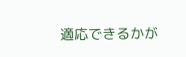適応できるかが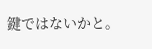鍵ではないかと。